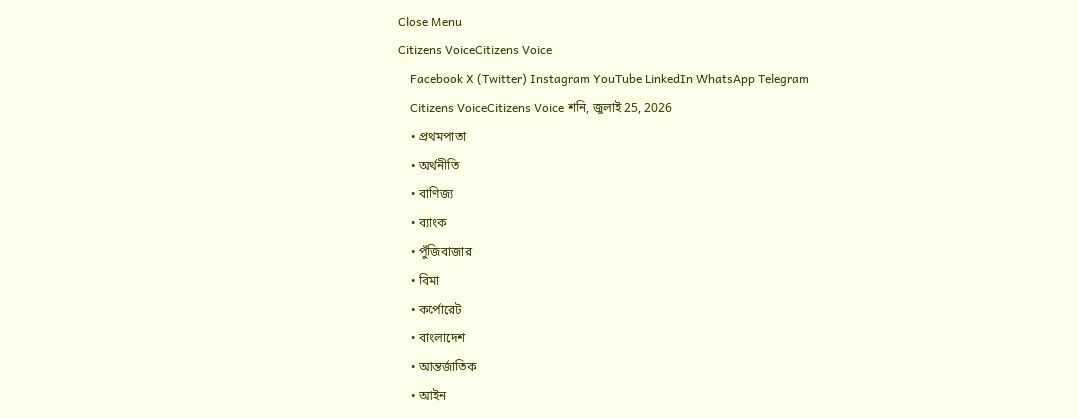Close Menu
Citizens VoiceCitizens Voice
    Facebook X (Twitter) Instagram YouTube LinkedIn WhatsApp Telegram
    Citizens VoiceCitizens Voice শনি, জুলাই 25, 2026
    • প্রথমপাতা
    • অর্থনীতি
    • বাণিজ্য
    • ব্যাংক
    • পুঁজিবাজার
    • বিমা
    • কর্পোরেট
    • বাংলাদেশ
    • আন্তর্জাতিক
    • আইন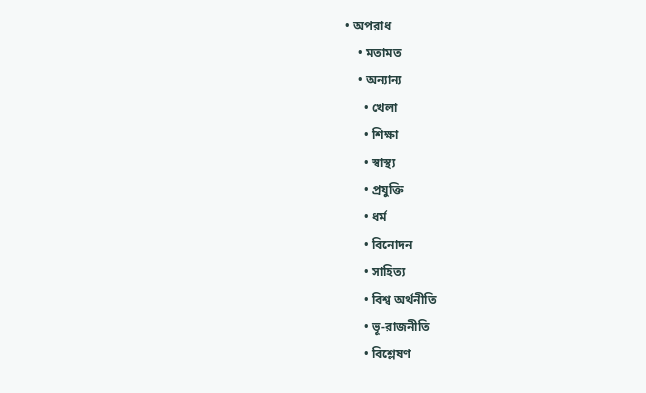• অপরাধ
    • মতামত
    • অন্যান্য
      • খেলা
      • শিক্ষা
      • স্বাস্থ্য
      • প্রযুক্তি
      • ধর্ম
      • বিনোদন
      • সাহিত্য
      • বিশ্ব অর্থনীতি
      • ভূ-রাজনীতি
      • বিশ্লেষণ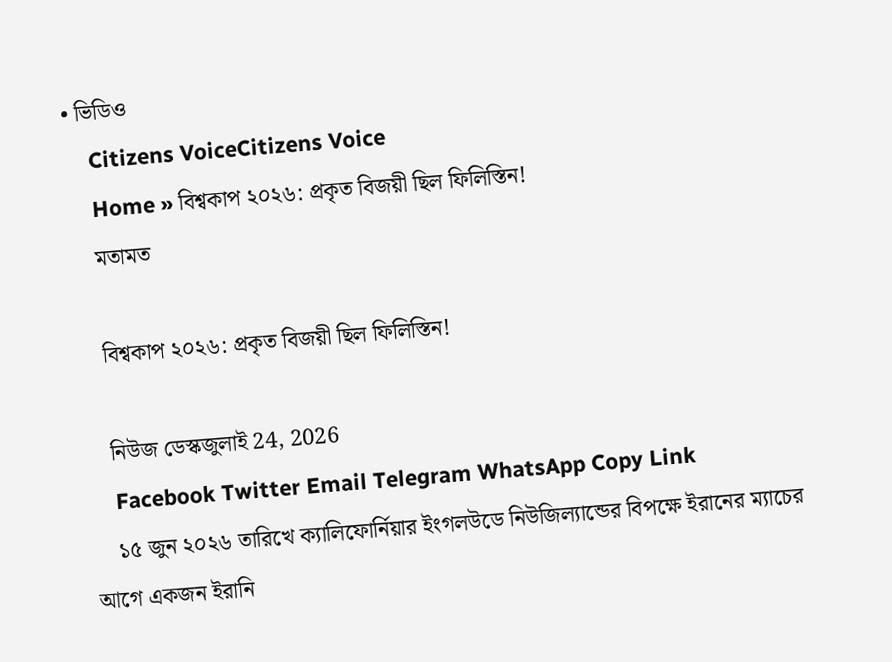• ভিডিও
    Citizens VoiceCitizens Voice
    Home » বিশ্বকাপ ২০২৬: প্রকৃত বিজয়ী ছিল ফিলিস্তিন!
    মতামত

    বিশ্বকাপ ২০২৬: প্রকৃত বিজয়ী ছিল ফিলিস্তিন!

    নিউজ ডেস্কজুলাই 24, 2026
    Facebook Twitter Email Telegram WhatsApp Copy Link
    ১৫ জুন ২০২৬ তারিখে ক্যালিফোর্নিয়ার ইংগলউডে নিউজিল্যান্ডের বিপক্ষে ইরানের ম্যাচের আগে একজন ইরানি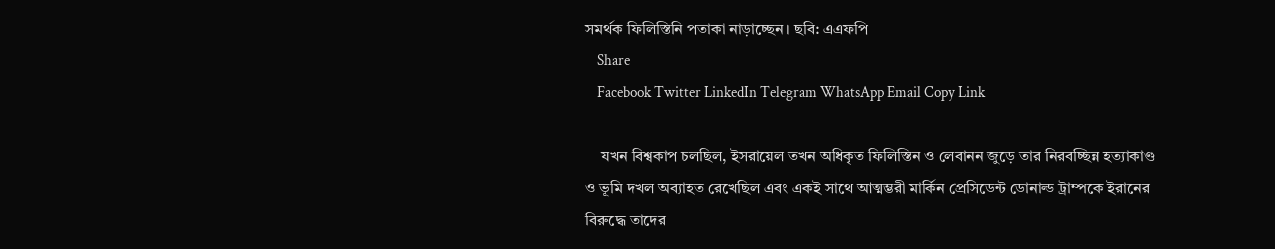সমর্থক ফিলিস্তিনি পতাকা নাড়াচ্ছেন। ছবি: এএফপি
    Share
    Facebook Twitter LinkedIn Telegram WhatsApp Email Copy Link

    যখন বিশ্বকাপ চলছিল, ইসরায়েল তখন অধিকৃত ফিলিস্তিন ও লেবানন জুড়ে তার নিরবচ্ছিন্ন হত্যাকাণ্ড ও ভূমি দখল অব্যাহত রেখেছিল এবং একই সাথে আত্মম্ভরী মার্কিন প্রেসিডেন্ট ডোনাল্ড ট্রাম্পকে ইরানের বিরুদ্ধে তাদের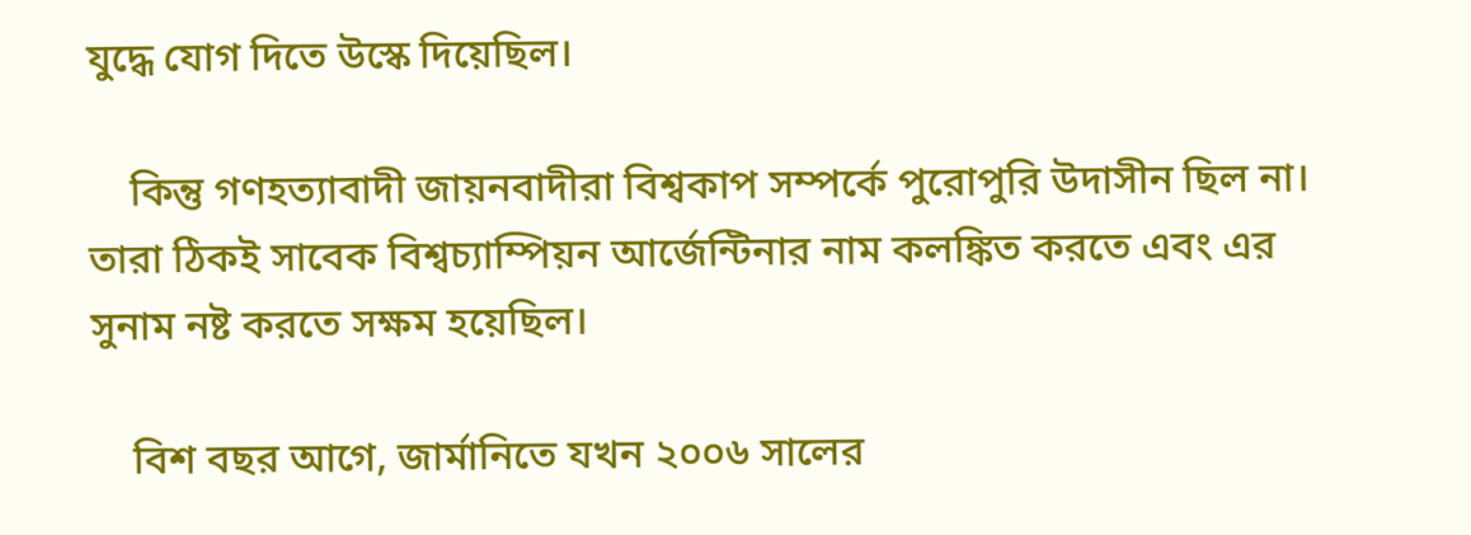যুদ্ধে যোগ দিতে উস্কে দিয়েছিল।

    কিন্তু গণহত্যাবাদী জায়নবাদীরা বিশ্বকাপ সম্পর্কে পুরোপুরি উদাসীন ছিল না। তারা ঠিকই সাবেক বিশ্বচ্যাম্পিয়ন আর্জেন্টিনার নাম কলঙ্কিত করতে এবং এর সুনাম নষ্ট করতে সক্ষম হয়েছিল।

    বিশ বছর আগে, জার্মানিতে যখন ২০০৬ সালের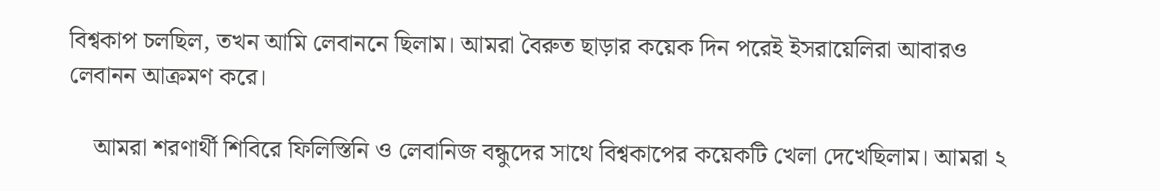বিশ্বকাপ চলছিল, তখন আমি লেবাননে ছিলাম। আমরা বৈরুত ছাড়ার কয়েক দিন পরেই ইসরায়েলিরা আবারও লেবানন আক্রমণ করে।

    আমরা শরণার্থী শিবিরে ফিলিস্তিনি ও লেবানিজ বন্ধুদের সাথে বিশ্বকাপের কয়েকটি খেলা দেখেছিলাম। আমরা ২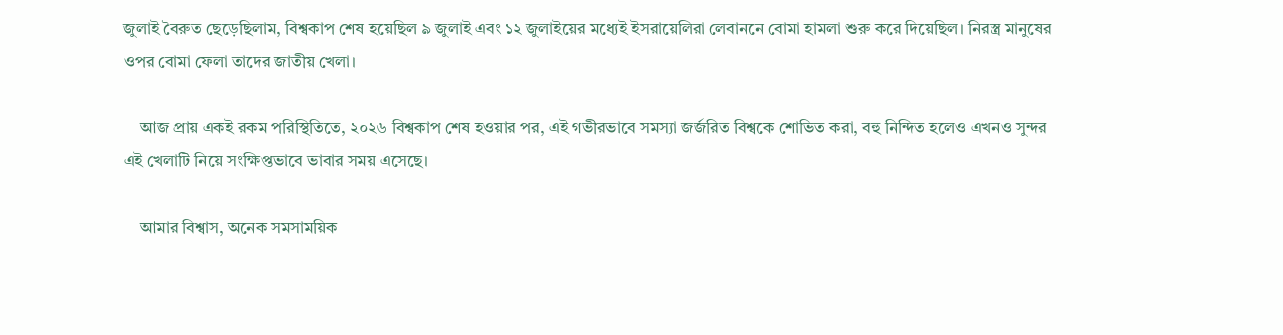জুলাই বৈরুত ছেড়েছিলাম, বিশ্বকাপ শেষ হয়েছিল ৯ জুলাই এবং ১২ জুলাইয়ের মধ্যেই ইসরায়েলিরা লেবাননে বোমা হামলা শুরু করে দিয়েছিল। নিরস্ত্র মানুষের ওপর বোমা ফেলা তাদের জাতীয় খেলা।

    আজ প্রায় একই রকম পরিস্থিতিতে, ২০২৬ বিশ্বকাপ শেষ হওয়ার পর, এই গভীরভাবে সমস্যা জর্জরিত বিশ্বকে শোভিত করা, বহু নিন্দিত হলেও এখনও সুন্দর এই খেলাটি নিয়ে সংক্ষিপ্তভাবে ভাবার সময় এসেছে।

    আমার বিশ্বাস, অনেক সমসাময়িক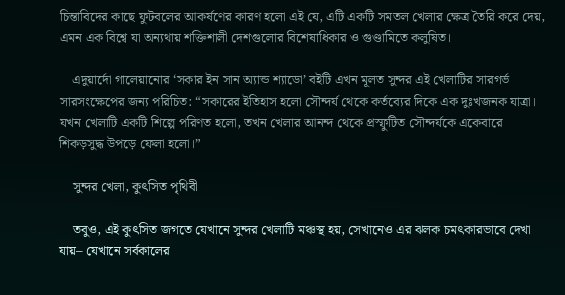চিন্তাবিদের কাছে ফুটবলের আকর্ষণের কারণ হলো এই যে, এটি একটি সমতল খেলার ক্ষেত্র তৈরি করে দেয়, এমন এক বিশ্বে যা অন্যথায় শক্তিশালী দেশগুলোর বিশেষাধিকার ও গুণ্ডামিতে কলুষিত।

    এদুয়ার্দো গালেয়ানোর ‘সকার ইন সান অ্যান্ড শ্যাডো’ বইটি এখন মূলত সুন্দর এই খেলাটির সারগর্ভ সারসংক্ষেপের জন্য পরিচিত: “সকারের ইতিহাস হলো সৌন্দর্য থেকে কর্তব্যের দিকে এক দুঃখজনক যাত্রা। যখন খেলাটি একটি শিল্পে পরিণত হলো, তখন খেলার আনন্দ থেকে প্রস্ফুটিত সৌন্দর্যকে একেবারে শিকড়সুদ্ধ উপড়ে ফেলা হলো।”

    সুন্দর খেলা, কুৎসিত পৃথিবী

    তবুও, এই কুৎসিত জগতে যেখানে সুন্দর খেলাটি মঞ্চস্থ হয়, সেখানেও এর ঝলক চমৎকারভাবে দেখা যায়– যেখানে সর্বকালের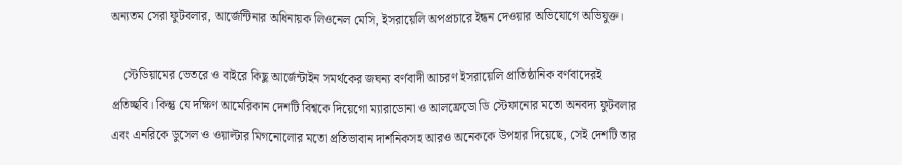অন্যতম সেরা ফুটবলার, আর্জেন্টিনার অধিনায়ক লিওনেল মেসি, ইসরায়েলি অপপ্রচারে ইন্ধন দেওয়ার অভিযোগে অভিযুক্ত।

    স্টেডিয়ামের ভেতরে ও বাইরে কিছু আর্জেন্টাইন সমর্থকের জঘন্য বর্ণবাদী আচরণ ইসরায়েলি প্রাতিষ্ঠানিক বর্ণবাদেরই প্রতিচ্ছবি। কিন্তু যে দক্ষিণ আমেরিকান দেশটি বিশ্বকে দিয়েগো ম্যারাডোনা ও আলফ্রেডো ডি স্টেফানোর মতো অনবদ্য ফুটবলার এবং এনরিকে ডুসেল ও ওয়াল্টার মিগনোলোর মতো প্রতিভাবান দার্শনিকসহ আরও অনেককে উপহার দিয়েছে, সেই দেশটি তার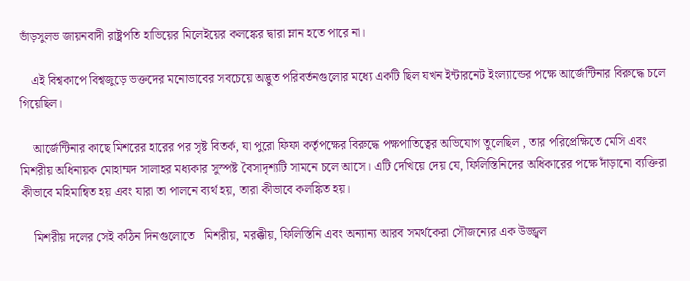ভাঁড়সুলভ জায়নবাদী রাষ্ট্রপতি হাভিয়ের মিলেইয়ের কলঙ্কের দ্বারা ম্লান হতে পারে না।

    এই বিশ্বকাপে বিশ্বজুড়ে ভক্তদের মনোভাবের সবচেয়ে অদ্ভুত পরিবর্তনগুলোর মধ্যে একটি ছিল যখন ইন্টারনেট ইংল্যান্ডের পক্ষে আর্জেন্টিনার বিরুদ্ধে চলে গিয়েছিল।

    আর্জেন্টিনার কাছে মিশরের হারের পর সৃষ্ট বিতর্ক, যা পুরো ফিফা কর্তৃপক্ষের বিরুদ্ধে পক্ষপাতিত্বের অভিযোগ তুলেছিল , তার পরিপ্রেক্ষিতে মেসি এবং মিশরীয় অধিনায়ক মোহাম্মদ সালাহর মধ্যকার সুস্পষ্ট বৈসাদৃশ্যটি সামনে চলে আসে। এটি দেখিয়ে দেয় যে, ফিলিস্তিনিদের অধিকারের পক্ষে দাঁড়ানো ব্যক্তিরা কীভাবে মহিমান্বিত হয় এবং যারা তা পালনে ব্যর্থ হয়, তারা কীভাবে কলঙ্কিত হয়।

    মিশরীয় দলের সেই কঠিন দিনগুলোতে   মিশরীয়, মরক্কীয়, ফিলিস্তিনি এবং অন্যান্য আরব সমর্থকেরা সৌজন্যের এক উজ্জ্বল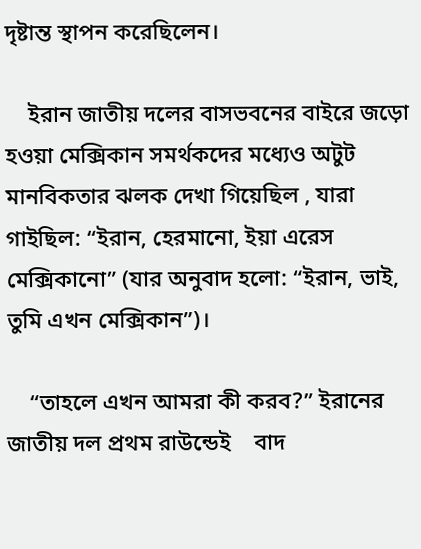দৃষ্টান্ত স্থাপন করেছিলেন।

    ইরান জাতীয় দলের বাসভবনের বাইরে জড়ো হওয়া মেক্সিকান সমর্থকদের মধ্যেও অটুট মানবিকতার ঝলক দেখা গিয়েছিল , যারা গাইছিল: “ইরান, হেরমানো, ইয়া এরেস মেক্সিকানো” (যার অনুবাদ হলো: “ইরান, ভাই, তুমি এখন মেক্সিকান”)।

    “তাহলে এখন আমরা কী করব?” ইরানের জাতীয় দল প্রথম রাউন্ডেই    বাদ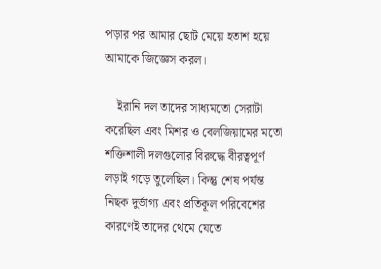পড়ার পর আমার ছোট মেয়ে হতাশ হয়ে আমাকে জিজ্ঞেস করল।

    ইরানি দল তাদের সাধ্যমতো সেরাটা করেছিল এবং মিশর ও বেলজিয়ামের মতো শক্তিশালী দলগুলোর বিরুদ্ধে বীরত্বপূর্ণ লড়াই গড়ে তুলেছিল। কিন্তু শেষ পর্যন্ত নিছক দুর্ভাগ্য এবং প্রতিকূল পরিবেশের কারণেই তাদের থেমে যেতে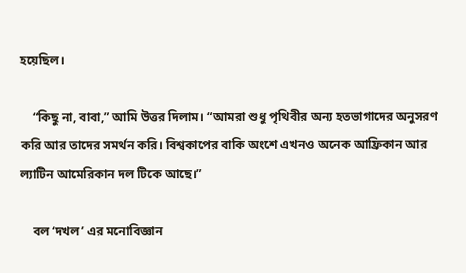হয়েছিল।

    “কিছু না, বাবা,” আমি উত্তর দিলাম। “আমরা শুধু পৃথিবীর অন্য হতভাগাদের অনুসরণ করি আর তাদের সমর্থন করি। বিশ্বকাপের বাকি অংশে এখনও অনেক আফ্রিকান আর ল্যাটিন আমেরিকান দল টিকে আছে।”

    বল ‘দখল’ এর মনোবিজ্ঞান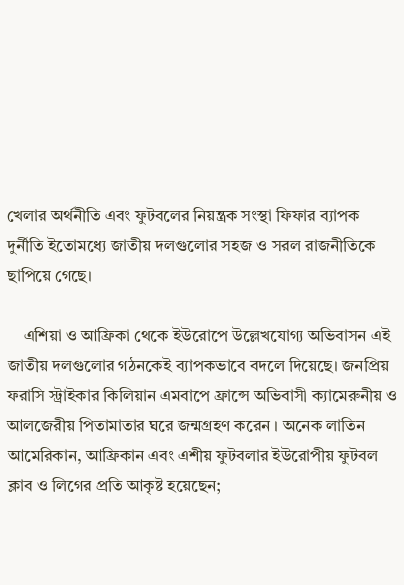খেলার অর্থনীতি এবং ফুটবলের নিয়ন্ত্রক সংস্থা ফিফার ব্যাপক দুর্নীতি ইতোমধ্যে জাতীয় দলগুলোর সহজ ও সরল রাজনীতিকে ছাপিয়ে গেছে।

    এশিয়া ও আফ্রিকা থেকে ইউরোপে উল্লেখযোগ্য অভিবাসন এই জাতীয় দলগুলোর গঠনকেই ব্যাপকভাবে বদলে দিয়েছে। জনপ্রিয় ফরাসি স্ট্রাইকার কিলিয়ান এমবাপে ফ্রান্সে অভিবাসী ক্যামেরুনীয় ও আলজেরীয় পিতামাতার ঘরে জন্মগ্রহণ করেন । অনেক লাতিন আমেরিকান, আফ্রিকান এবং এশীয় ফুটবলার ইউরোপীয় ফুটবল ক্লাব ও লিগের প্রতি আকৃষ্ট হয়েছেন;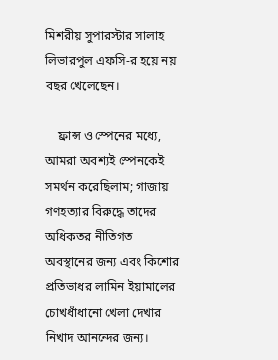মিশরীয় সুপারস্টার সালাহ লিভারপুল এফসি-র হয়ে নয় বছর খেলেছেন।

    ফ্রান্স ও স্পেনের মধ্যে, আমরা অবশ্যই স্পেনকেই সমর্থন করেছিলাম; গাজায় গণহত্যার বিরুদ্ধে তাদের অধিকতর নীতিগত অবস্থানের জন্য এবং কিশোর প্রতিভাধর লামিন ইয়ামালের চোখধাঁধানো খেলা দেখার নিখাদ আনন্দের জন্য।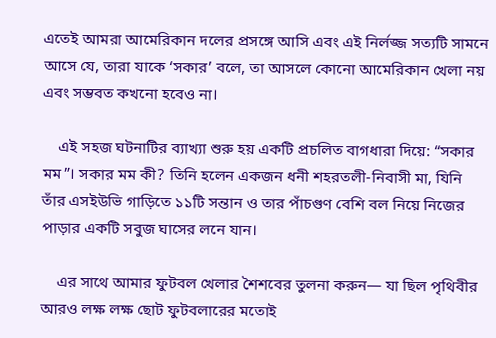এতেই আমরা আমেরিকান দলের প্রসঙ্গে আসি এবং এই নির্লজ্জ সত্যটি সামনে আসে যে, তারা যাকে ‘সকার’ বলে, তা আসলে কোনো আমেরিকান খেলা নয় এবং সম্ভবত কখনো হবেও না।

    এই সহজ ঘটনাটির ব্যাখ্যা শুরু হয় একটি প্রচলিত বাগধারা দিয়ে: “সকার মম”। সকার মম কী? তিনি হলেন একজন ধনী শহরতলী-নিবাসী মা, যিনি তাঁর এসইউভি গাড়িতে ১১টি সন্তান ও তার পাঁচগুণ বেশি বল নিয়ে নিজের পাড়ার একটি সবুজ ঘাসের লনে যান।

    এর সাথে আমার ফুটবল খেলার শৈশবের তুলনা করুন— যা ছিল পৃথিবীর আরও লক্ষ লক্ষ ছোট ফুটবলারের মতোই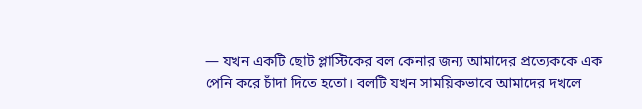— যখন একটি ছোট প্লাস্টিকের বল কেনার জন্য আমাদের প্রত্যেককে এক পেনি করে চাঁদা দিতে হতো। বলটি যখন সাময়িকভাবে আমাদের দখলে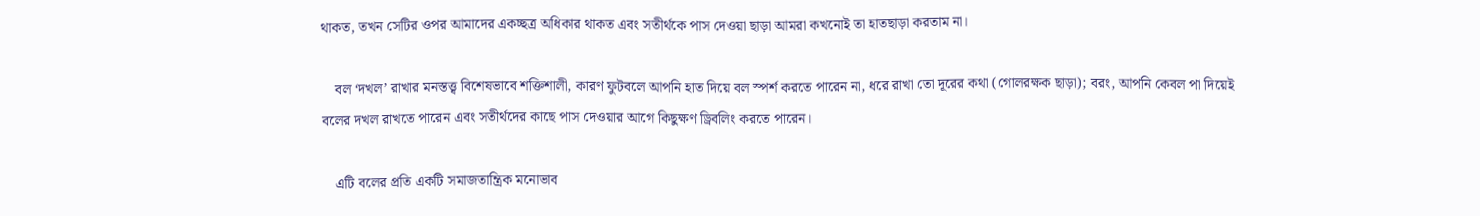থাকত, তখন সেটির ওপর আমাদের একচ্ছত্র অধিকার থাকত এবং সতীর্থকে পাস দেওয়া ছাড়া আমরা কখনোই তা হাতছাড়া করতাম না।

    বল ‘দখল’ রাখার মনস্তত্ত্ব বিশেষভাবে শক্তিশালী, কারণ ফুটবলে আপনি হাত দিয়ে বল স্পর্শ করতে পারেন না, ধরে রাখা তো দূরের কথা (গোলরক্ষক ছাড়া); বরং, আপনি কেবল পা দিয়েই বলের দখল রাখতে পারেন এবং সতীর্থদের কাছে পাস দেওয়ার আগে কিছুক্ষণ ড্রিবলিং করতে পারেন।

    এটি বলের প্রতি একটি সমাজতান্ত্রিক মনোভাব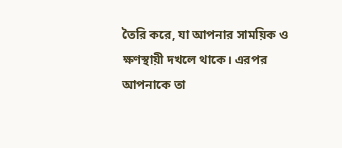তৈরি করে, যা আপনার সাময়িক ও ক্ষণস্থায়ী দখলে থাকে। এরপর আপনাকে তা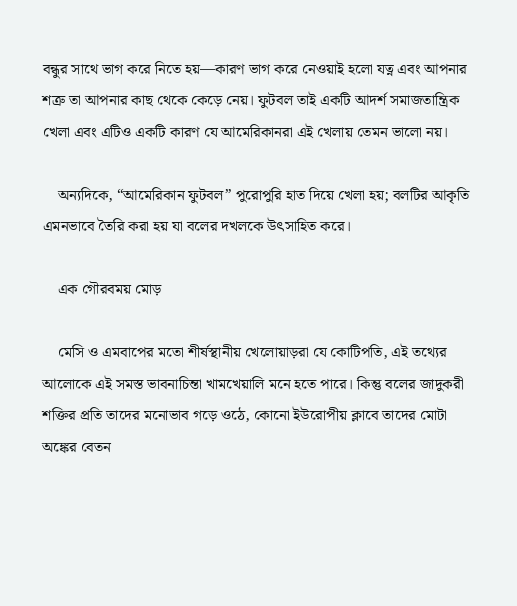বন্ধুর সাথে ভাগ করে নিতে হয়—কারণ ভাগ করে নেওয়াই হলো যত্ন এবং আপনার শত্রু তা আপনার কাছ থেকে কেড়ে নেয়। ফুটবল তাই একটি আদর্শ সমাজতান্ত্রিক খেলা এবং এটিও একটি কারণ যে আমেরিকানরা এই খেলায় তেমন ভালো নয়।

    অন্যদিকে, “আমেরিকান ফুটবল” পুরোপুরি হাত দিয়ে খেলা হয়; বলটির আকৃতি এমনভাবে তৈরি করা হয় যা বলের দখলকে উৎসাহিত করে।

    এক গৌরবময় মোড়

    মেসি ও এমবাপের মতো শীর্ষস্থানীয় খেলোয়াড়রা যে কোটিপতি, এই তথ্যের আলোকে এই সমস্ত ভাবনাচিন্তা খামখেয়ালি মনে হতে পারে। কিন্তু বলের জাদুকরী শক্তির প্রতি তাদের মনোভাব গড়ে ওঠে, কোনো ইউরোপীয় ক্লাবে তাদের মোটা অঙ্কের বেতন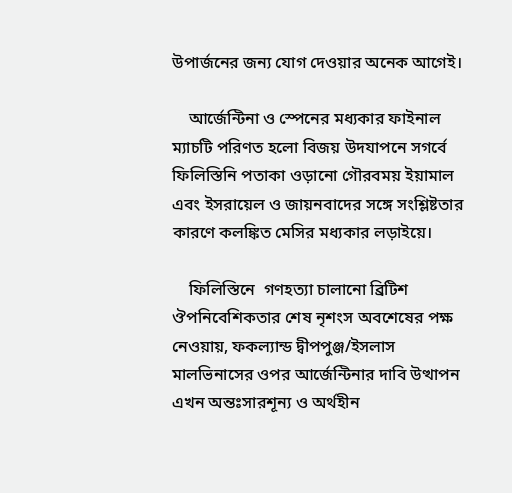উপার্জনের জন্য যোগ দেওয়ার অনেক আগেই।

    আর্জেন্টিনা ও স্পেনের মধ্যকার ফাইনাল ম্যাচটি পরিণত হলো বিজয় উদযাপনে সগর্বে ফিলিস্তিনি পতাকা ওড়ানো গৌরবময় ইয়ামাল এবং ইসরায়েল ও জায়নবাদের সঙ্গে সংশ্লিষ্টতার কারণে কলঙ্কিত মেসির মধ্যকার লড়াইয়ে।

    ফিলিস্তিনে  গণহত্যা চালানো ব্রিটিশ ঔপনিবেশিকতার শেষ নৃশংস অবশেষের পক্ষ নেওয়ায়, ফকল্যান্ড দ্বীপপুঞ্জ/ইসলাস মালভিনাসের ওপর আর্জেন্টিনার দাবি উত্থাপন এখন অন্তঃসারশূন্য ও অর্থহীন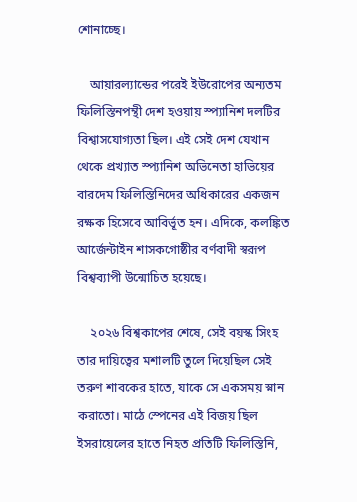শোনাচ্ছে।

    আয়ারল্যান্ডের পরেই ইউরোপের অন্যতম ফিলিস্তিনপন্থী দেশ হওয়ায় স্প্যানিশ দলটির বিশ্বাসযোগ্যতা ছিল। এই সেই দেশ যেখান থেকে প্রখ্যাত স্প্যানিশ অভিনেতা হাভিয়ের বারদেম ফিলিস্তিনিদের অধিকারের একজন রক্ষক হিসেবে আবির্ভূত হন। এদিকে, কলঙ্কিত আর্জেন্টাইন শাসকগোষ্ঠীর বর্ণবাদী স্বরূপ বিশ্বব্যাপী উন্মোচিত হয়েছে।

    ২০২৬ বিশ্বকাপের শেষে, সেই বয়স্ক সিংহ তার দায়িত্বের মশালটি তুলে দিয়েছিল সেই তরুণ শাবকের হাতে, যাকে সে একসময় স্নান করাতো। মাঠে স্পেনের এই বিজয় ছিল ইসরায়েলের হাতে নিহত প্রতিটি ফিলিস্তিনি,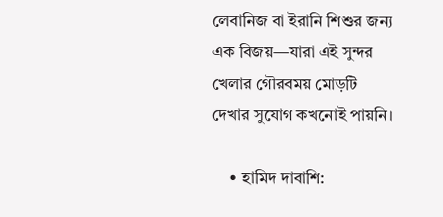লেবানিজ বা ইরানি শিশুর জন্য এক বিজয়—যারা এই সুন্দর খেলার গৌরবময় মোড়টি দেখার সুযোগ কখনোই পায়নি।

    • হামিদ দাবাশি: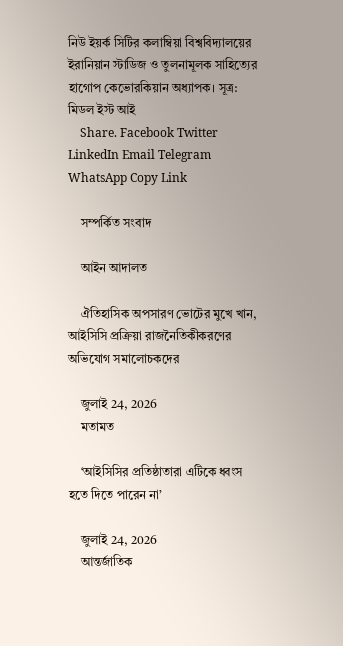নিউ ইয়র্ক সিটির কলাম্বিয়া বিশ্ববিদ্যালয়ের ইরানিয়ান স্টাডিজ ও তুলনামূলক সাহিত্যের হাগোপ কেভোরকিয়ান অধ্যাপক। সূত্র: মিডল ইস্ট আই
    Share. Facebook Twitter LinkedIn Email Telegram WhatsApp Copy Link

    সম্পর্কিত সংবাদ

    আইন আদালত

    ঐতিহাসিক অপসারণ ভোটের মুখে খান, আইসিসি প্রক্রিয়া রাজনৈতিকীকরণের অভিযোগ সমালোচকদের

    জুলাই 24, 2026
    মতামত

    ‘আইসিসির প্রতিষ্ঠাতারা এটিকে ধ্বংস হতে দিতে পারেন না’

    জুলাই 24, 2026
    আন্তর্জাতিক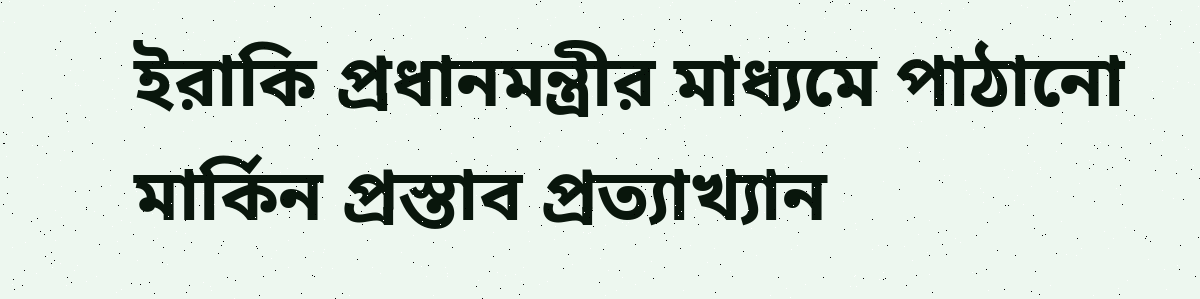ইরাকি প্রধানমন্ত্রীর মাধ্যমে পাঠানো মার্কিন প্রস্তাব প্রত্যাখ্যান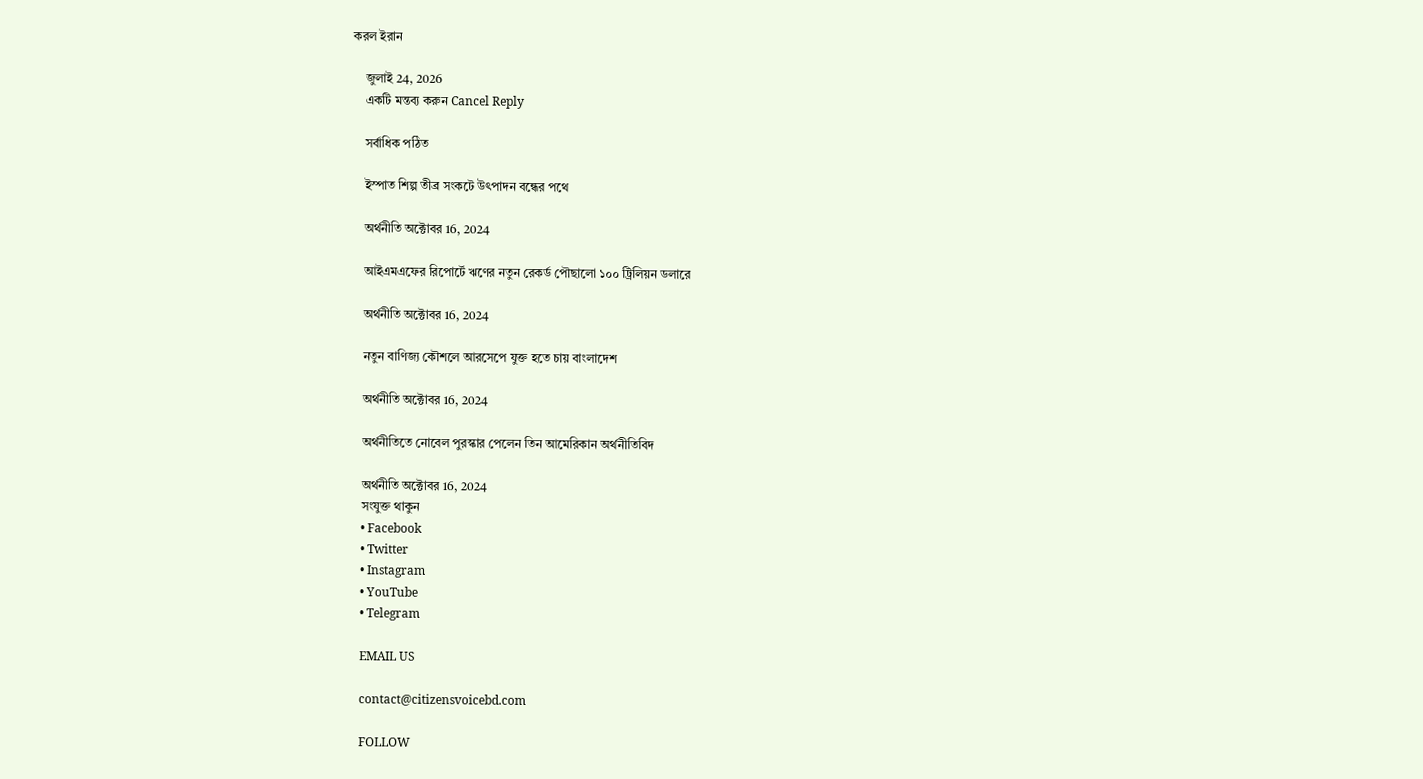করল ইরান

    জুলাই 24, 2026
    একটি মন্তব্য করুন Cancel Reply

    সর্বাধিক পঠিত

    ইস্পাত শিল্প তীব্র সংকটে উৎপাদন বন্ধের পথে

    অর্থনীতি অক্টোবর 16, 2024

    আইএমএফের রিপোর্টে ঋণের নতুন রেকর্ড পৌছালো ১০০ ট্রিলিয়ন ডলারে

    অর্থনীতি অক্টোবর 16, 2024

    নতুন বাণিজ্য কৌশলে আরসেপে যুক্ত হতে চায় বাংলাদেশ

    অর্থনীতি অক্টোবর 16, 2024

    অর্থনীতিতে নোবেল পুরস্কার পেলেন তিন আমেরিকান অর্থনীতিবিদ

    অর্থনীতি অক্টোবর 16, 2024
    সংযুক্ত থাকুন
    • Facebook
    • Twitter
    • Instagram
    • YouTube
    • Telegram

    EMAIL US

    contact@citizensvoicebd.com

    FOLLOW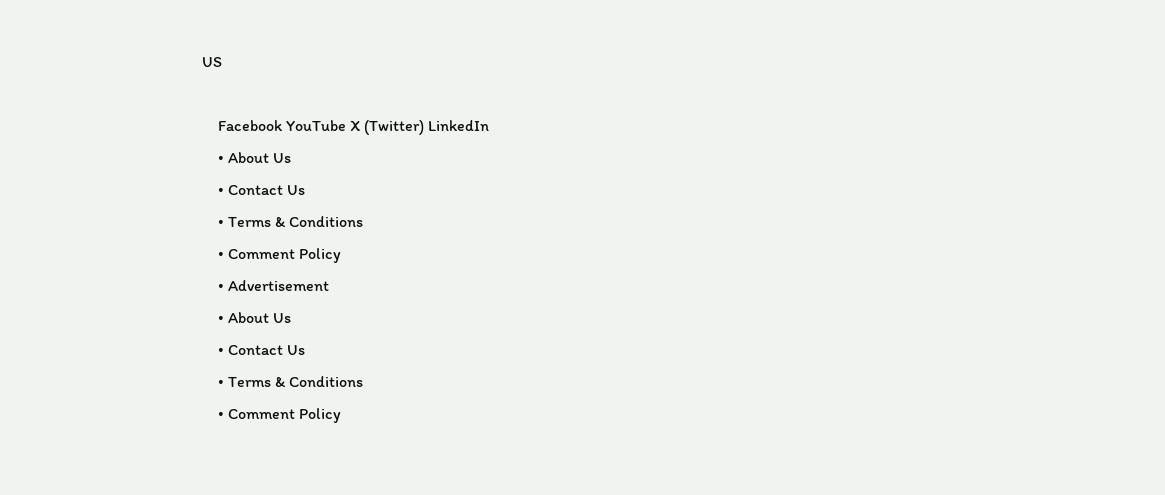US

    Facebook YouTube X (Twitter) LinkedIn
    • About Us
    • Contact Us
    • Terms & Conditions
    • Comment Policy
    • Advertisement
    • About Us
    • Contact Us
    • Terms & Conditions
    • Comment Policy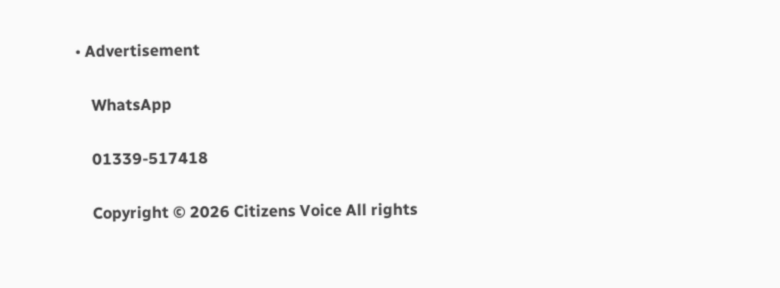• Advertisement

    WhatsApp

    01339-517418

    Copyright © 2026 Citizens Voice All rights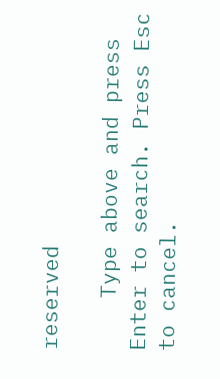reserved

    Type above and press Enter to search. Press Esc to cancel.